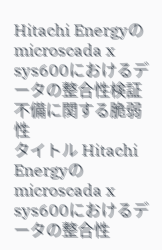Hitachi Energyのmicroscada x sys600におけるデータの整合性検証不備に関する脆弱性
タイトル Hitachi Energyのmicroscada x sys600におけるデータの整合性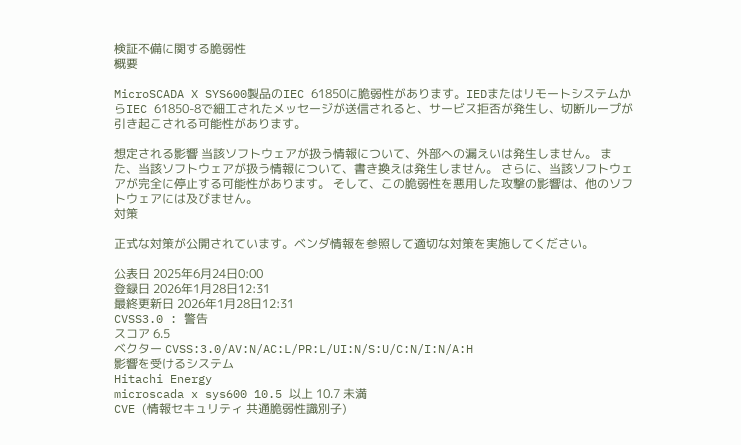検証不備に関する脆弱性
概要

MicroSCADA X SYS600製品のIEC 61850に脆弱性があります。IEDまたはリモートシステムからIEC 61850-8で細工されたメッセージが送信されると、サービス拒否が発生し、切断ループが引き起こされる可能性があります。

想定される影響 当該ソフトウェアが扱う情報について、外部への漏えいは発生しません。 また、当該ソフトウェアが扱う情報について、書き換えは発生しません。 さらに、当該ソフトウェアが完全に停止する可能性があります。 そして、この脆弱性を悪用した攻撃の影響は、他のソフトウェアには及びません。
対策

正式な対策が公開されています。ベンダ情報を参照して適切な対策を実施してください。

公表日 2025年6月24日0:00
登録日 2026年1月28日12:31
最終更新日 2026年1月28日12:31
CVSS3.0 : 警告
スコア 6.5
ベクター CVSS:3.0/AV:N/AC:L/PR:L/UI:N/S:U/C:N/I:N/A:H
影響を受けるシステム
Hitachi Energy
microscada x sys600 10.5 以上 10.7 未満
CVE (情報セキュリティ 共通脆弱性識別子)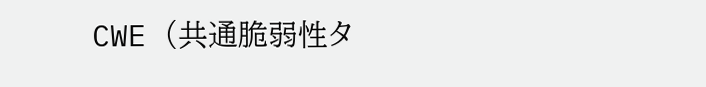CWE (共通脆弱性タ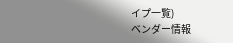イプ一覧)
ベンダー情報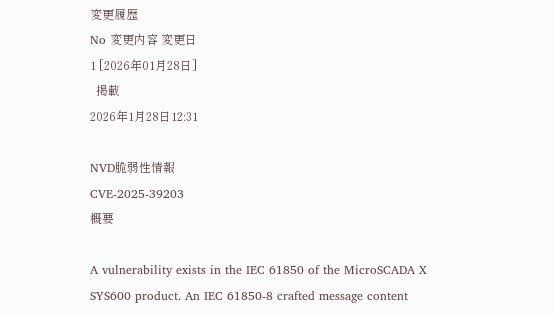変更履歴
No 変更内容 変更日
1 [2026年01月28日]
  掲載
2026年1月28日12:31

NVD脆弱性情報
CVE-2025-39203
概要

A vulnerability exists in the IEC 61850 of the MicroSCADA X SYS600 product. An IEC 61850-8 crafted message content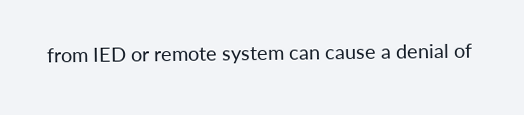from IED or remote system can cause a denial of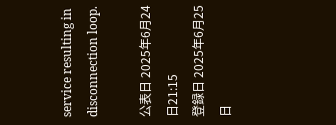service resulting in disconnection loop.

公表日 2025年6月24日21:15
登録日 2025年6月25日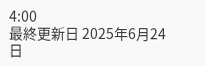4:00
最終更新日 2025年6月24日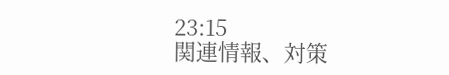23:15
関連情報、対策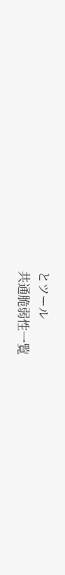とツール
共通脆弱性一覧